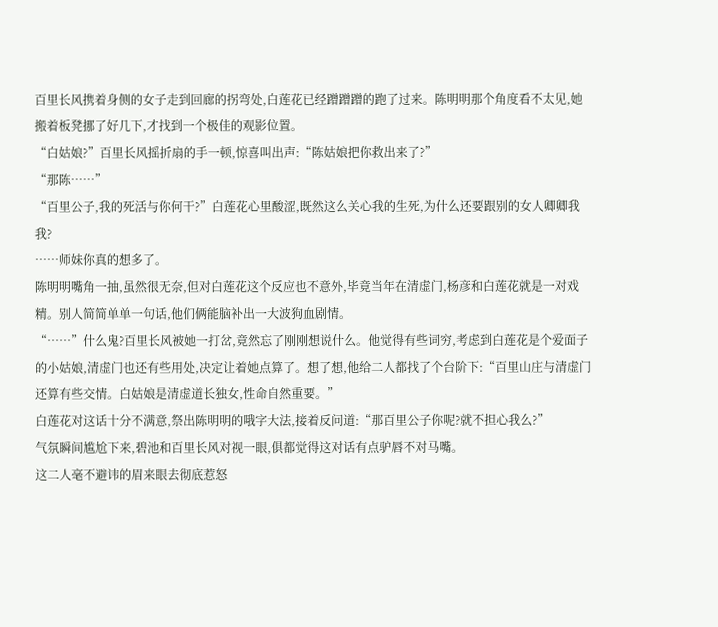百里长风携着身侧的女子走到回廊的拐弯处,白莲花已经蹭蹭蹭的跑了过来。陈明明那个角度看不太见,她搬着板凳挪了好几下,才找到一个极佳的观影位置。
“白姑娘?”百里长风摇折扇的手一顿,惊喜叫出声:“陈姑娘把你救出来了?”
“那陈……”
“百里公子,我的死活与你何干?”白莲花心里酸涩,既然这么关心我的生死,为什么还要跟别的女人卿卿我我?
……师妹你真的想多了。
陈明明嘴角一抽,虽然很无奈,但对白莲花这个反应也不意外,毕竟当年在清虚门,杨彦和白莲花就是一对戏精。别人简简单单一句话,他们俩能脑补出一大波狗血剧情。
“……”什么鬼?百里长风被她一打岔,竟然忘了刚刚想说什么。他觉得有些词穷,考虑到白莲花是个爱面子的小姑娘,清虚门也还有些用处,决定让着她点算了。想了想,他给二人都找了个台阶下:“百里山庄与清虚门还算有些交情。白姑娘是清虚道长独女,性命自然重要。”
白莲花对这话十分不满意,祭出陈明明的哦字大法,接着反问道:“那百里公子你呢?就不担心我么?”
气氛瞬间尴尬下来,碧池和百里长风对视一眼,俱都觉得这对话有点驴唇不对马嘴。
这二人毫不避讳的眉来眼去彻底惹怒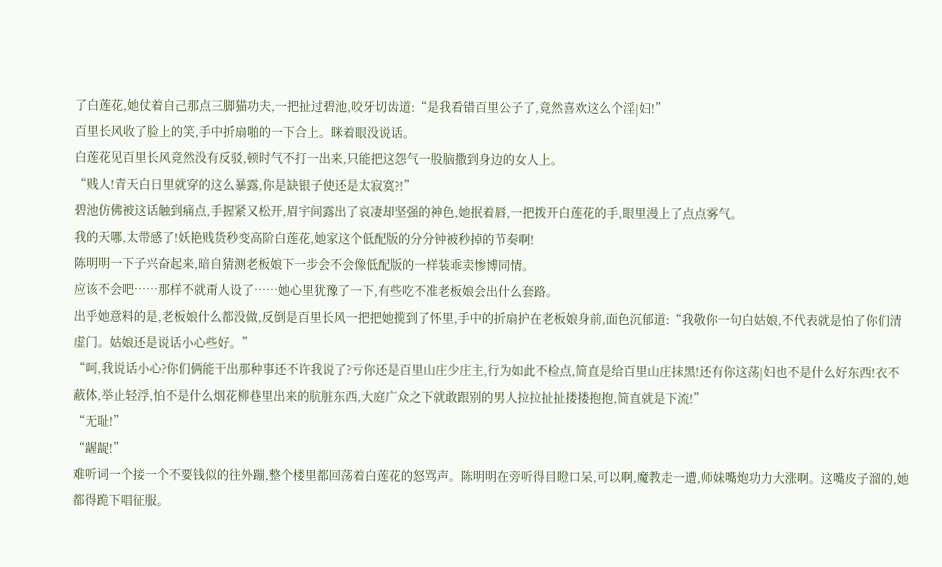了白莲花,她仗着自己那点三脚猫功夫,一把扯过碧池,咬牙切齿道:“是我看错百里公子了,竟然喜欢这么个淫|妇!”
百里长风收了脸上的笑,手中折扇啪的一下合上。眯着眼没说话。
白莲花见百里长风竟然没有反驳,顿时气不打一出来,只能把这怨气一股脑撒到身边的女人上。
“贱人!青天白日里就穿的这么暴露,你是缺银子使还是太寂寞?!”
碧池仿佛被这话触到痛点,手握紧又松开,眉宇间露出了哀凄却坚强的神色,她抿着唇,一把拨开白莲花的手,眼里漫上了点点雾气。
我的天哪,太带感了!妖艳贱货秒变高阶白莲花,她家这个低配版的分分钟被秒掉的节奏啊!
陈明明一下子兴奋起来,暗自猜测老板娘下一步会不会像低配版的一样装乖卖惨博同情。
应该不会吧……那样不就甭人设了……她心里犹豫了一下,有些吃不准老板娘会出什么套路。
出乎她意料的是,老板娘什么都没做,反倒是百里长风一把把她揽到了怀里,手中的折扇护在老板娘身前,面色沉郁道:“我敬你一句白姑娘,不代表就是怕了你们清虚门。姑娘还是说话小心些好。”
“呵,我说话小心?你们俩能干出那种事还不许我说了?亏你还是百里山庄少庄主,行为如此不检点,简直是给百里山庄抹黑!还有你这荡|妇也不是什么好东西!衣不蔽体,举止轻浮,怕不是什么烟花柳巷里出来的肮脏东西,大庭广众之下就敢跟别的男人拉拉扯扯搂搂抱抱,简直就是下流!”
“无耻!”
“龌龊!”
难听词一个接一个不要钱似的往外蹦,整个楼里都回荡着白莲花的怒骂声。陈明明在旁听得目瞪口呆,可以啊,魔教走一遭,师妹嘴炮功力大涨啊。这嘴皮子溜的,她都得跪下唱征服。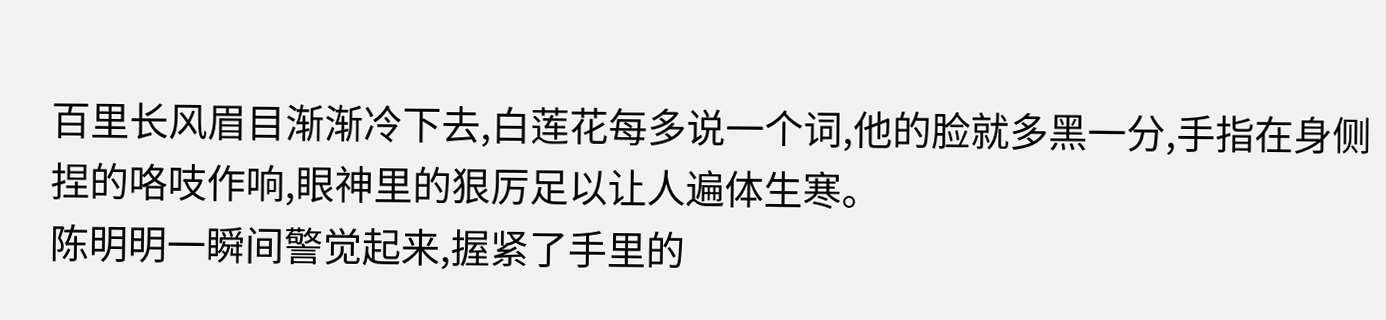百里长风眉目渐渐冷下去,白莲花每多说一个词,他的脸就多黑一分,手指在身侧捏的咯吱作响,眼神里的狠厉足以让人遍体生寒。
陈明明一瞬间警觉起来,握紧了手里的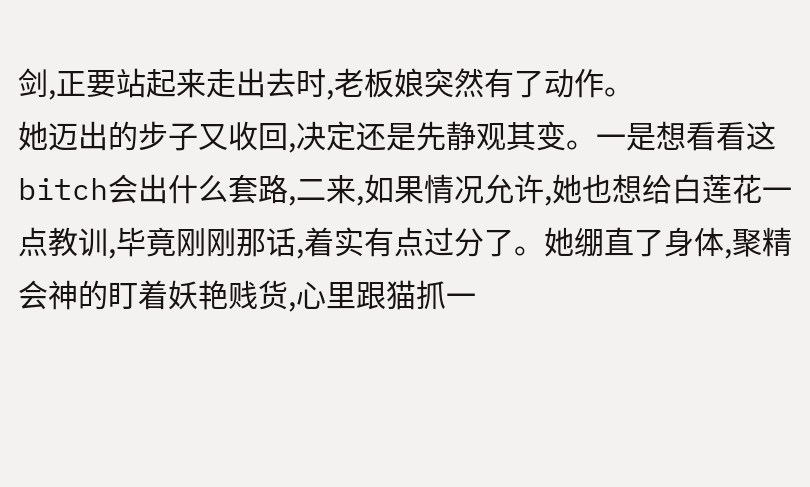剑,正要站起来走出去时,老板娘突然有了动作。
她迈出的步子又收回,决定还是先静观其变。一是想看看这bitch会出什么套路,二来,如果情况允许,她也想给白莲花一点教训,毕竟刚刚那话,着实有点过分了。她绷直了身体,聚精会神的盯着妖艳贱货,心里跟猫抓一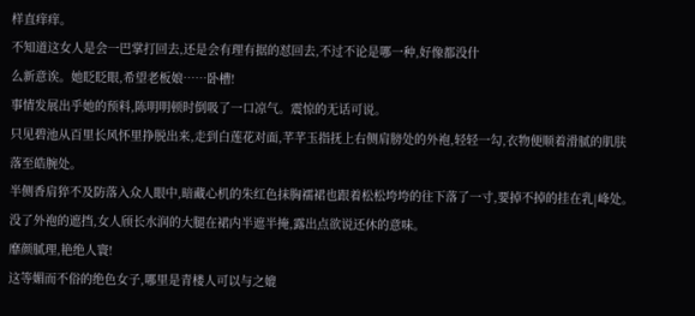样直痒痒。
不知道这女人是会一巴掌打回去,还是会有理有据的怼回去,不过不论是哪一种,好像都没什
么新意诶。她眨眨眼,希望老板娘……卧槽!
事情发展出乎她的预料,陈明明顿时倒吸了一口凉气。震惊的无话可说。
只见碧池从百里长风怀里挣脱出来,走到白莲花对面,芊芊玉指抚上右侧肩膀处的外袍,轻轻一勾,衣物便顺着滑腻的肌肤落至皓腕处。
半侧香肩猝不及防落入众人眼中,暗藏心机的朱红色抹胸襦裙也跟着松松垮垮的往下落了一寸,要掉不掉的挂在乳|峰处。没了外袍的遮挡,女人颀长水润的大腿在裙内半遮半掩,露出点欲说还休的意味。
靡颜腻理,艳绝人寰!
这等媚而不俗的绝色女子,哪里是青楼人可以与之媲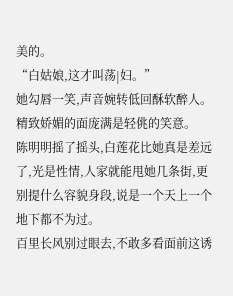美的。
“白姑娘,这才叫荡|妇。”
她勾唇一笑,声音婉转低回酥软醉人。精致娇媚的面庞满是轻佻的笑意。
陈明明摇了摇头,白莲花比她真是差远了,光是性情,人家就能甩她几条街,更别提什么容貌身段,说是一个天上一个地下都不为过。
百里长风别过眼去,不敢多看面前这诱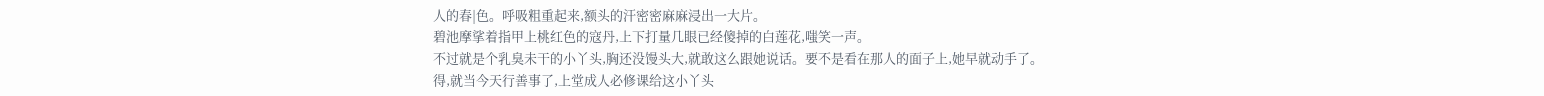人的春|色。呼吸粗重起来,额头的汗密密麻麻浸出一大片。
碧池摩挲着指甲上桃红色的寇丹,上下打量几眼已经傻掉的白莲花,嗤笑一声。
不过就是个乳臭未干的小丫头,胸还没馒头大,就敢这么跟她说话。要不是看在那人的面子上,她早就动手了。
得,就当今天行善事了,上堂成人必修课给这小丫头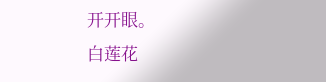开开眼。
白莲花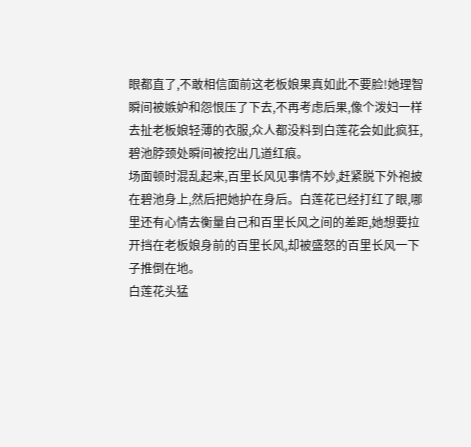眼都直了,不敢相信面前这老板娘果真如此不要脸!她理智瞬间被嫉妒和怨恨压了下去,不再考虑后果,像个泼妇一样去扯老板娘轻薄的衣服,众人都没料到白莲花会如此疯狂,碧池脖颈处瞬间被挖出几道红痕。
场面顿时混乱起来,百里长风见事情不妙,赶紧脱下外袍披在碧池身上,然后把她护在身后。白莲花已经打红了眼,哪里还有心情去衡量自己和百里长风之间的差距,她想要拉开挡在老板娘身前的百里长风,却被盛怒的百里长风一下子推倒在地。
白莲花头猛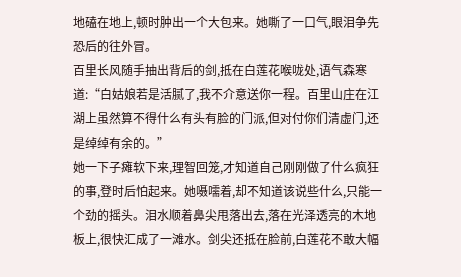地磕在地上,顿时肿出一个大包来。她嘶了一口气,眼泪争先恐后的往外冒。
百里长风随手抽出背后的剑,抵在白莲花喉咙处,语气森寒道:“白姑娘若是活腻了,我不介意送你一程。百里山庄在江湖上虽然算不得什么有头有脸的门派,但对付你们清虚门,还是绰绰有余的。”
她一下子瘫软下来,理智回笼,才知道自己刚刚做了什么疯狂的事,登时后怕起来。她嗫嚅着,却不知道该说些什么,只能一个劲的摇头。泪水顺着鼻尖甩落出去,落在光泽透亮的木地板上,很快汇成了一滩水。剑尖还抵在脸前,白莲花不敢大幅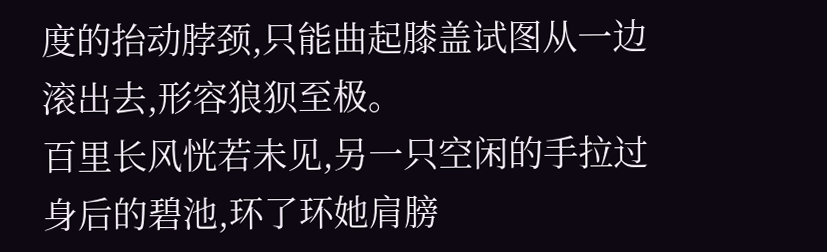度的抬动脖颈,只能曲起膝盖试图从一边滚出去,形容狼狈至极。
百里长风恍若未见,另一只空闲的手拉过身后的碧池,环了环她肩膀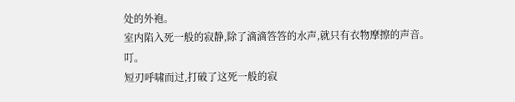处的外袍。
室内陷入死一般的寂静,除了滴滴答答的水声,就只有衣物摩擦的声音。
叮。
短刃呼啸而过,打破了这死一般的寂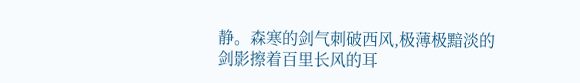静。森寒的剑气刺破西风,极薄极黯淡的剑影擦着百里长风的耳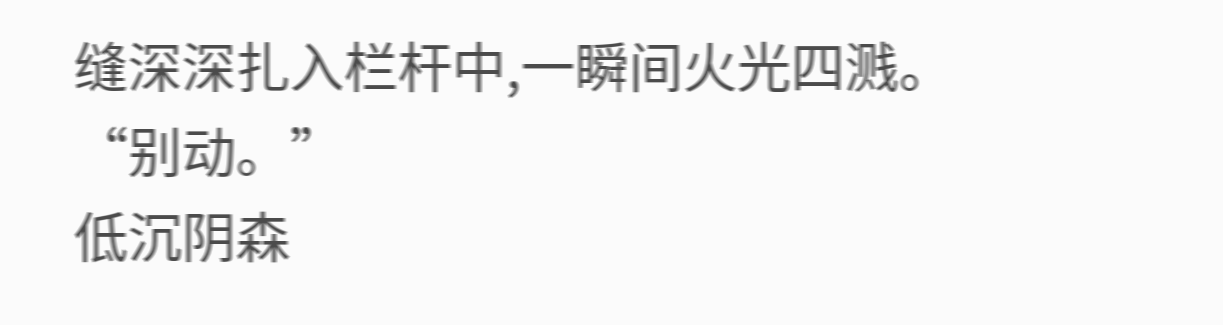缝深深扎入栏杆中,一瞬间火光四溅。
“别动。”
低沉阴森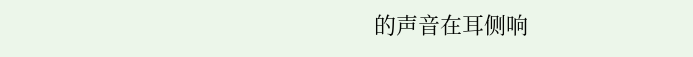的声音在耳侧响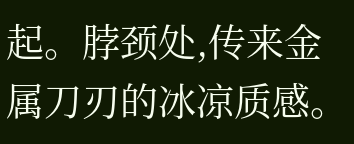起。脖颈处,传来金属刀刃的冰凉质感。